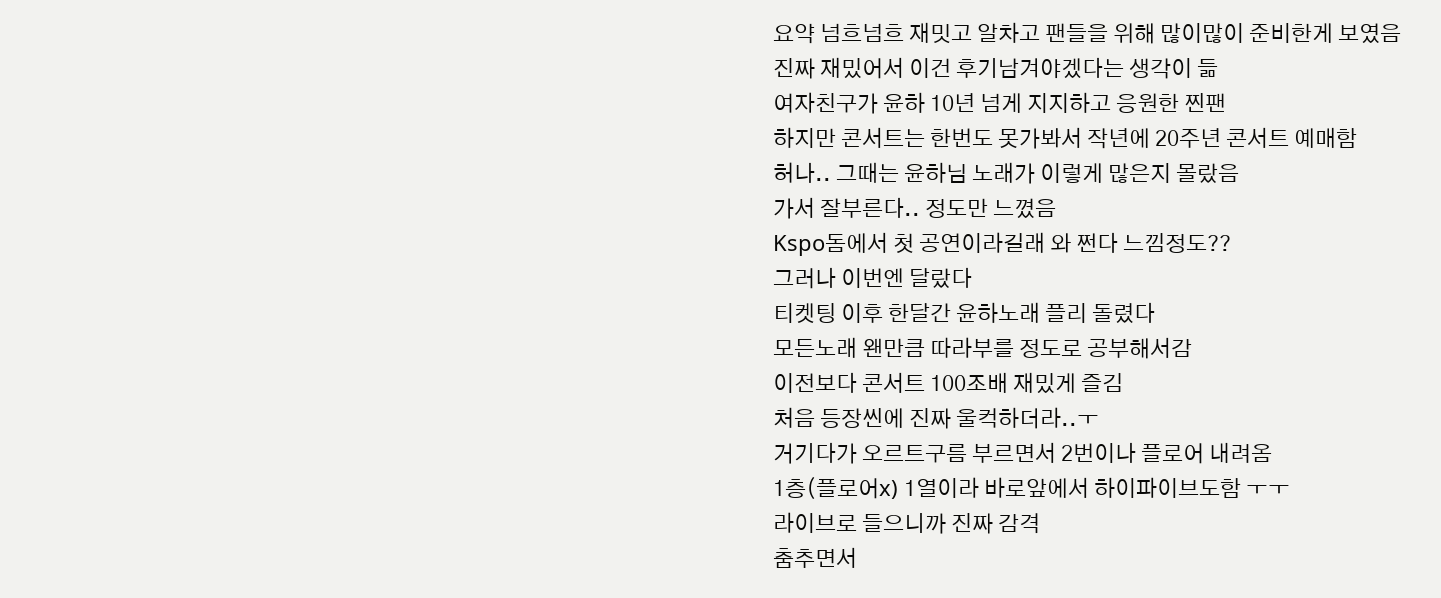요약 넘흐넘흐 재밋고 알차고 팬들을 위해 많이많이 준비한게 보였음
진짜 재밌어서 이건 후기남겨야겠다는 생각이 듦
여자친구가 윤하 10년 넘게 지지하고 응원한 찐팬
하지만 콘서트는 한번도 못가봐서 작년에 20주년 콘서트 예매함
허나.. 그때는 윤하님 노래가 이렇게 많은지 몰랐음
가서 잘부른다.. 정도만 느꼈음
Kspo돔에서 첫 공연이라길래 와 쩐다 느낌정도??
그러나 이번엔 달랐다
티켓팅 이후 한달간 윤하노래 플리 돌렸다
모든노래 왠만큼 따라부를 정도로 공부해서감
이전보다 콘서트 100조배 재밌게 즐김
처음 등장씬에 진짜 울컥하더라..ㅜ
거기다가 오르트구름 부르면서 2번이나 플로어 내려옴
1층(플로어x) 1열이라 바로앞에서 하이파이브도함 ㅜㅜ
라이브로 들으니까 진짜 감격
춤추면서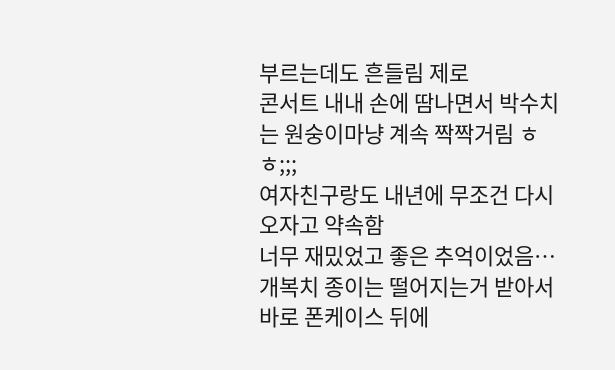부르는데도 흔들림 제로
콘서트 내내 손에 땀나면서 박수치는 원숭이마냥 계속 짝짝거림 ㅎㅎ;;;
여자친구랑도 내년에 무조건 다시오자고 약속함
너무 재밌었고 좋은 추억이었음…
개복치 종이는 떨어지는거 받아서 바로 폰케이스 뒤에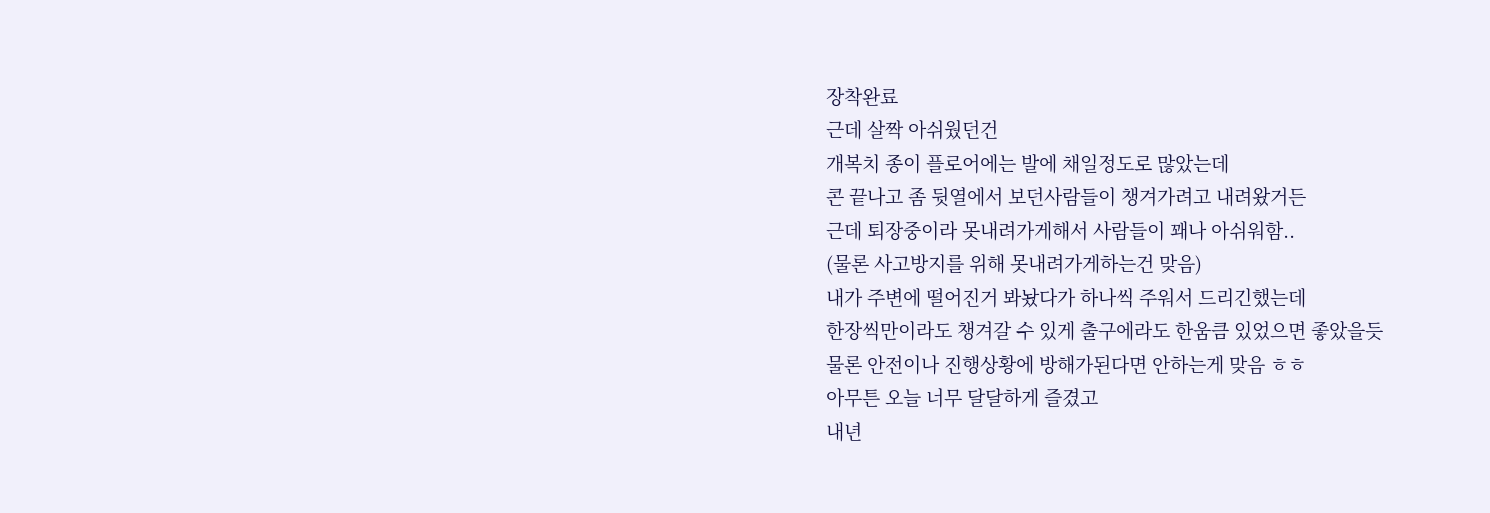장착완료
근데 살짝 아쉬웠던건
개복치 종이 플로어에는 발에 채일정도로 많았는데
콘 끝나고 좀 뒷열에서 보던사람들이 챙겨가려고 내려왔거든
근데 퇴장중이라 못내려가게해서 사람들이 꽤나 아쉬워함..
(물론 사고방지를 위해 못내려가게하는건 맞음)
내가 주변에 떨어진거 봐놨다가 하나씩 주워서 드리긴했는데
한장씩만이라도 챙겨갈 수 있게 출구에라도 한움큼 있었으면 좋았을듯
물론 안전이나 진행상황에 방해가된다면 안하는게 맞음 ㅎㅎ
아무튼 오늘 너무 달달하게 즐겼고
내년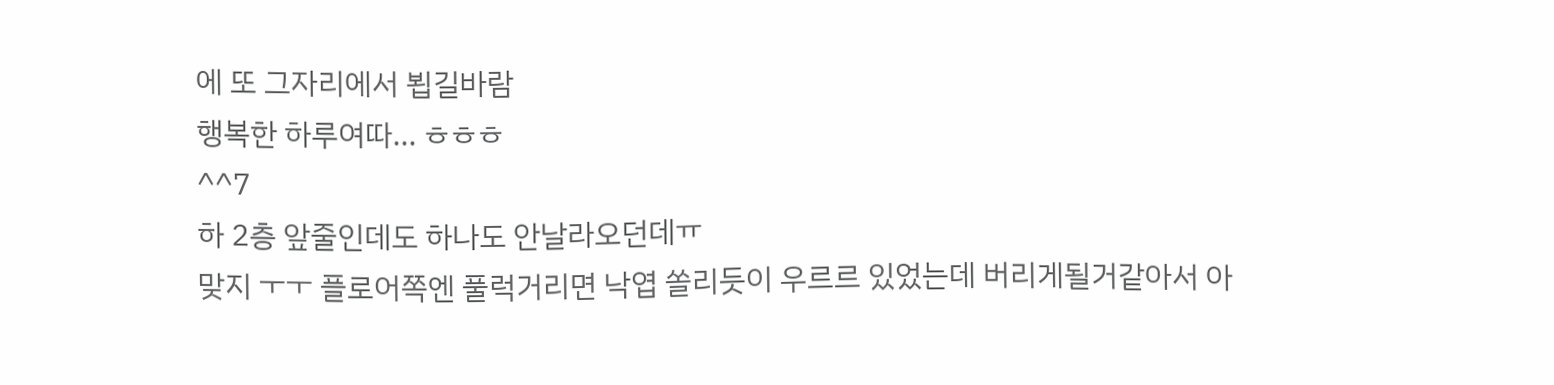에 또 그자리에서 뵙길바람
행복한 하루여따… ㅎㅎㅎ
^^7
하 2층 앞줄인데도 하나도 안날라오던데ㅠ
맞지 ㅜㅜ 플로어쪽엔 풀럭거리면 낙엽 쏠리듯이 우르르 있었는데 버리게될거같아서 아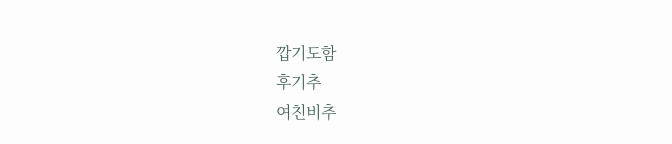깝기도함
후기추
여친비추